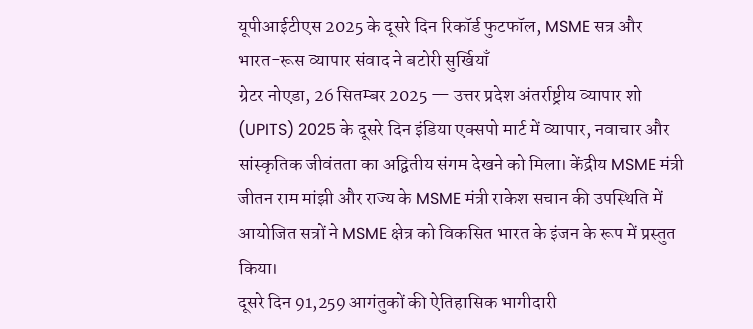यूपीआईटीएस 2025 के दूसरे दिन रिकॉर्ड फुटफॉल, MSME सत्र और भारत-रूस व्यापार संवाद ने बटोरी सुर्खियाँ
ग्रेटर नोएडा, 26 सितम्बर 2025 — उत्तर प्रदेश अंतर्राष्ट्रीय व्यापार शो (UPITS) 2025 के दूसरे दिन इंडिया एक्सपो मार्ट में व्यापार, नवाचार और सांस्कृतिक जीवंतता का अद्वितीय संगम देखने को मिला। केंद्रीय MSME मंत्री जीतन राम मांझी और राज्य के MSME मंत्री राकेश सचान की उपस्थिति में आयोजित सत्रों ने MSME क्षेत्र को विकसित भारत के इंजन के रूप में प्रस्तुत किया।
दूसरे दिन 91,259 आगंतुकों की ऐतिहासिक भागीदारी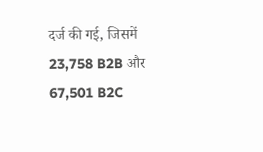दर्ज की गई, जिसमें 23,758 B2B और 67,501 B2C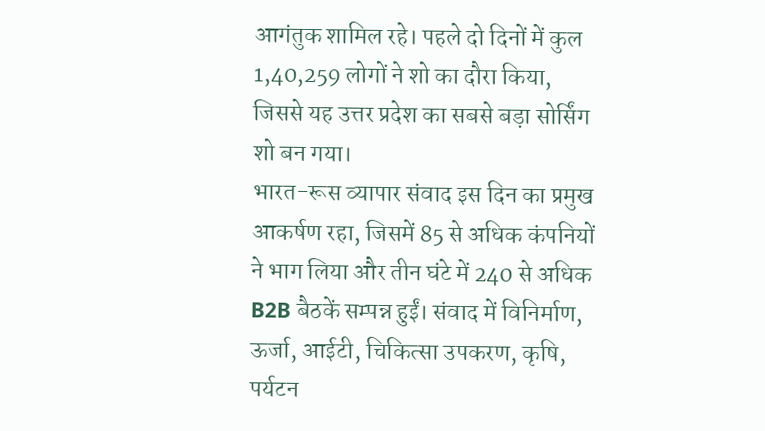आगंतुक शामिल रहे। पहले दो दिनों में कुल 1,40,259 लोगों ने शो का दौरा किया, जिससे यह उत्तर प्रदेश का सबसे बड़ा सोर्सिंग शो बन गया।
भारत-रूस व्यापार संवाद इस दिन का प्रमुख आकर्षण रहा, जिसमें 85 से अधिक कंपनियों ने भाग लिया और तीन घंटे में 240 से अधिक B2B बैठकें सम्पन्न हुईं। संवाद में विनिर्माण, ऊर्जा, आईटी, चिकित्सा उपकरण, कृषि, पर्यटन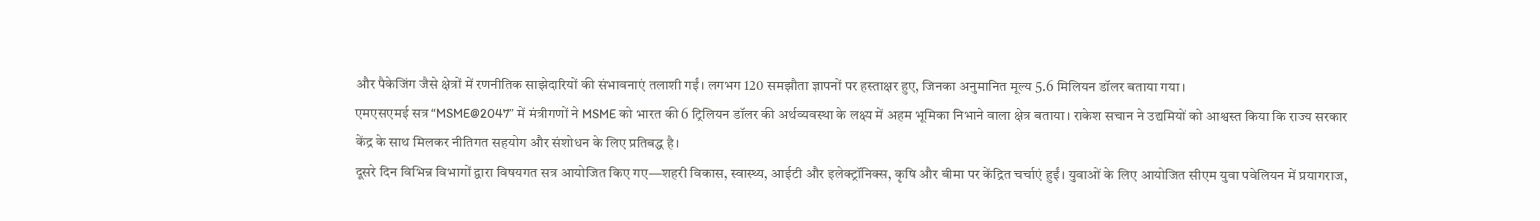और पैकेजिंग जैसे क्षेत्रों में रणनीतिक साझेदारियों की संभावनाएं तलाशी गईं। लगभग 120 समझौता ज्ञापनों पर हस्ताक्षर हुए, जिनका अनुमानित मूल्य 5.6 मिलियन डॉलर बताया गया।
एमएसएमई सत्र “MSME@2047” में मंत्रीगणों ने MSME को भारत की 6 ट्रिलियन डॉलर की अर्थव्यवस्था के लक्ष्य में अहम भूमिका निभाने वाला क्षेत्र बताया। राकेश सचान ने उद्यमियों को आश्वस्त किया कि राज्य सरकार केंद्र के साथ मिलकर नीतिगत सहयोग और संशोधन के लिए प्रतिबद्ध है।
दूसरे दिन विभिन्न विभागों द्वारा विषयगत सत्र आयोजित किए गए—शहरी विकास, स्वास्थ्य, आईटी और इलेक्ट्रॉनिक्स, कृषि और बीमा पर केंद्रित चर्चाएं हुईं। युवाओं के लिए आयोजित सीएम युवा पवेलियन में प्रयागराज,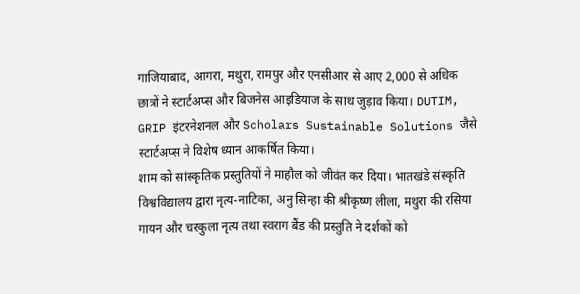गाजियाबाद, आगरा, मथुरा, रामपुर और एनसीआर से आए 2,000 से अधिक छात्रों ने स्टार्टअप्स और बिजनेस आइडियाज के साथ जुड़ाव किया। DUTIM, GRIP इंटरनेशनल और Scholars Sustainable Solutions जैसे स्टार्टअप्स ने विशेष ध्यान आकर्षित किया।
शाम को सांस्कृतिक प्रस्तुतियों ने माहौल को जीवंत कर दिया। भातखंडे संस्कृति विश्वविद्यालय द्वारा नृत्य-नाटिका, अनु सिन्हा की श्रीकृष्ण लीला, मथुरा की रसिया गायन और चरकुला नृत्य तथा स्वराग बैंड की प्रस्तुति ने दर्शकों को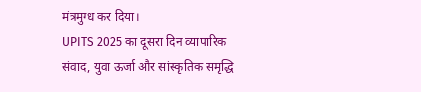मंत्रमुग्ध कर दिया।
UPITS 2025 का दूसरा दिन व्यापारिक संवाद, युवा ऊर्जा और सांस्कृतिक समृद्धि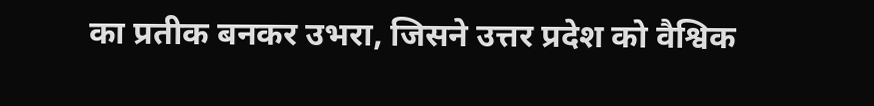का प्रतीक बनकर उभरा, जिसने उत्तर प्रदेश को वैश्विक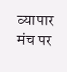व्यापार मंच पर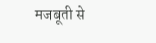मजबूती से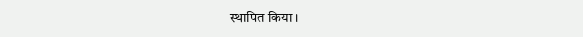स्थापित किया।